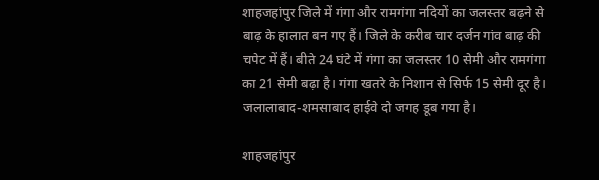शाहजहांपुर जिले में गंगा और रामगंगा नदियों का जलस्तर बढ़ने से बाढ़ के हालात बन गए हैं। जिले के करीब चार दर्जन गांव बाढ़ की चपेट में हैं। बीते 24 घंटे में गंगा का जलस्तर 10 सेमी और रामगंगा का 21 सेमी बढ़ा है। गंगा खतरे के निशान से सिर्फ 15 सेमी दूर है। जलालाबाद-शमसाबाद हाईवे दो जगह डूब गया है।

शाहजहांपुर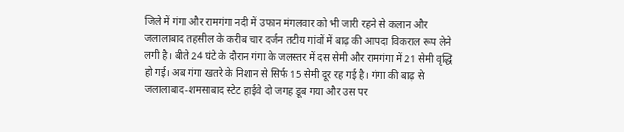जिले में गंगा और रामगंगा नदी में उफान मंगलवार को भी जारी रहने से कलान और जलालाबाद तहसील के करीब चार दर्जन तटीय गांवों में बाढ़ की आपदा विकराल रूप लेने लगी है। बीते 24 घंटे के दौरान गंगा के जलस्तर में दस सेमी और रामगंगा में 21 सेमी वृद्धि हो गई। अब गंगा खतरे के निशान से सिर्फ 15 सेमी दूर रह गई है। गंगा की बाढ़ से जलालाबाद-शमसाबाद स्टेट हाईवे दो जगह डूब गया और उस पर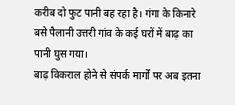करीब दो फुट पानी बह रहा है। गंगा के किनारे बसे पैलानी उत्तरी गांव के कई घरों में बाढ़ का पानी घुस गया।
बाढ़ विकराल होने से संपर्क मार्गों पर अब इतना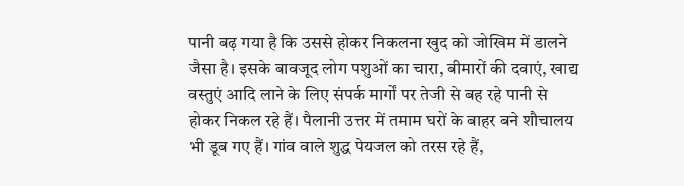पानी बढ़ गया है कि उससे होकर निकलना खुद को जोखिम में डालने जैसा है। इसके बावजूद लोग पशुओं का चारा, बीमारों की दवाएं, खाद्य वस्तुएं आदि लाने के लिए संपर्क मार्गों पर तेजी से बह रहे पानी से होकर निकल रहे हैं। पैलानी उत्तर में तमाम घरों के बाहर बने शौचालय भी डूब गए हैं। गांव वाले शुद्ध पेयजल को तरस रहे हैं,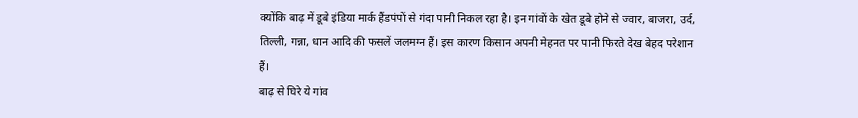क्योंकि बाढ़ में डूबे इंडिया मार्क हैंडपंपों से गंदा पानी निकल रहा है। इन गांवों के खेत डूबे होने से ज्वार, बाजरा, उर्द, तिल्ली, गन्ना, धान आदि की फसलें जलमग्न हैं। इस कारण किसान अपनी मेहनत पर पानी फिरते देख बेहद परेशान हैं।
बाढ़ से घिरे ये गांव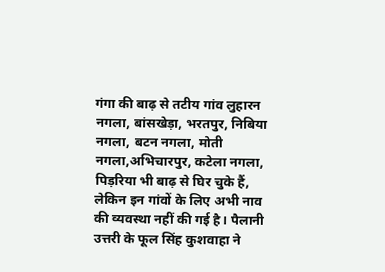गंगा की बाढ़ से तटीय गांव लुहारन नगला, बांसखेड़ा, भरतपुर, निबिया नगला, बटन नगला, मोती नगला,अभिचारपुर, कटेला नगला, पिड़रिया भी बाढ़ से घिर चुके हैं, लेकिन इन गांवों के लिए अभी नाव की व्यवस्था नहीं की गई है। पैलानी उत्तरी के फूल सिंह कुशवाहा ने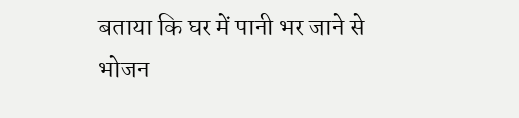बताया कि घर में पानी भर जाने से भोजन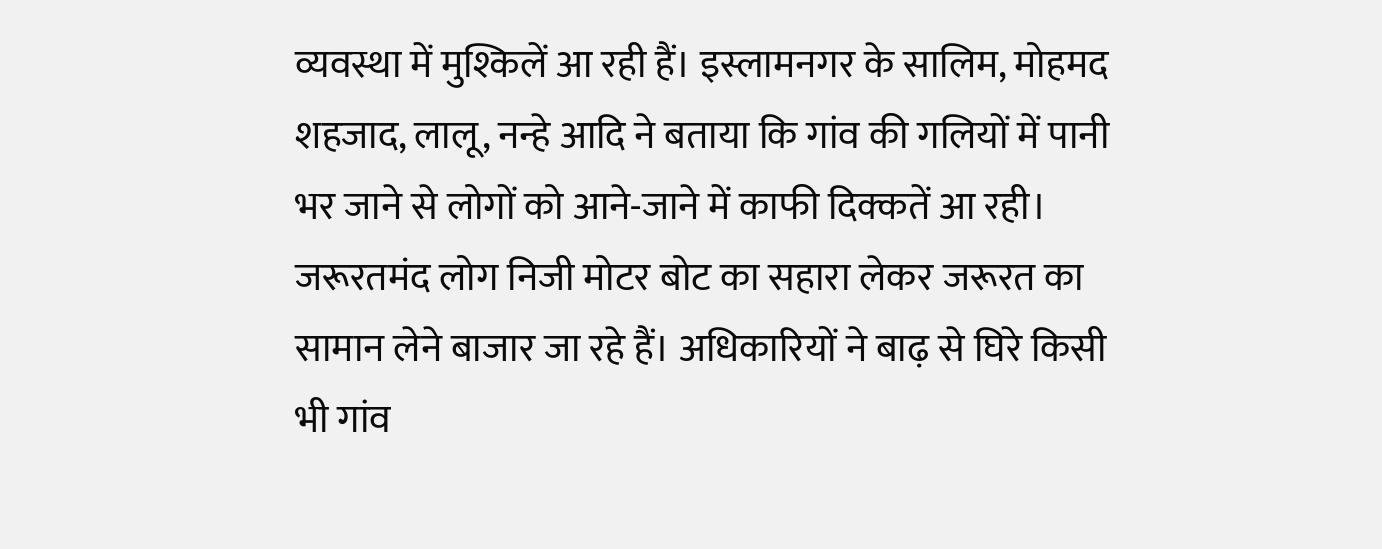व्यवस्था में मुश्किलें आ रही हैं। इस्लामनगर के सालिम, मोहमद शहजाद, लालू, नन्हे आदि ने बताया कि गांव की गलियों में पानी भर जाने से लोगों को आने-जाने में काफी दिक्कतें आ रही। जरूरतमंद लोग निजी मोटर बोट का सहारा लेकर जरूरत का सामान लेने बाजार जा रहे हैं। अधिकारियों ने बाढ़ से घिरे किसी भी गांव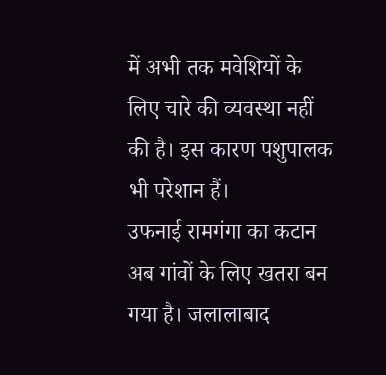में अभी तक मवेशियों के लिए चारे की व्यवस्था नहीं की है। इस कारण पशुपालक भी परेशान हैं।
उफनाई रामगंगा का कटान अब गांवों के लिए खतरा बन गया है। जलालाबाद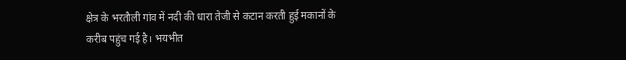क्षेत्र के भरतौली गांव में नदी की धारा तेजी से कटान करती हुई मकानों के करीब पहुंच गई है। भयभीत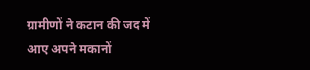ग्रामीणों ने कटान की जद में आए अपने मकानों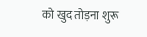को खुद तोड़ना शुरू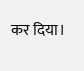कर दिया।